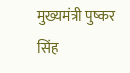मुख्यमंत्री पुष्कर सिंह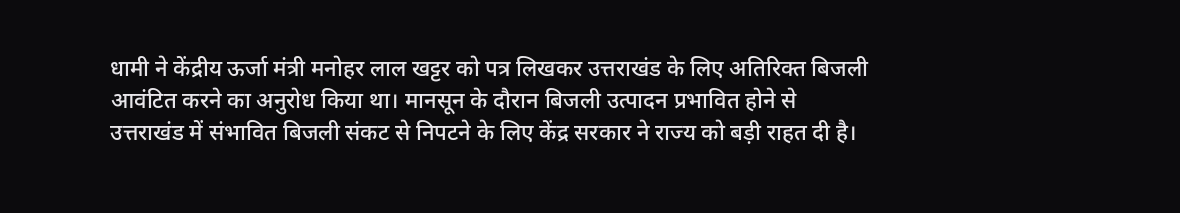धामी ने केंद्रीय ऊर्जा मंत्री मनोहर लाल खट्टर को पत्र लिखकर उत्तराखंड के लिए अतिरिक्त बिजली आवंटित करने का अनुरोध किया था। मानसून के दौरान बिजली उत्पादन प्रभावित होने से उत्तराखंड में संभावित बिजली संकट से निपटने के लिए केंद्र सरकार ने राज्य को बड़ी राहत दी है।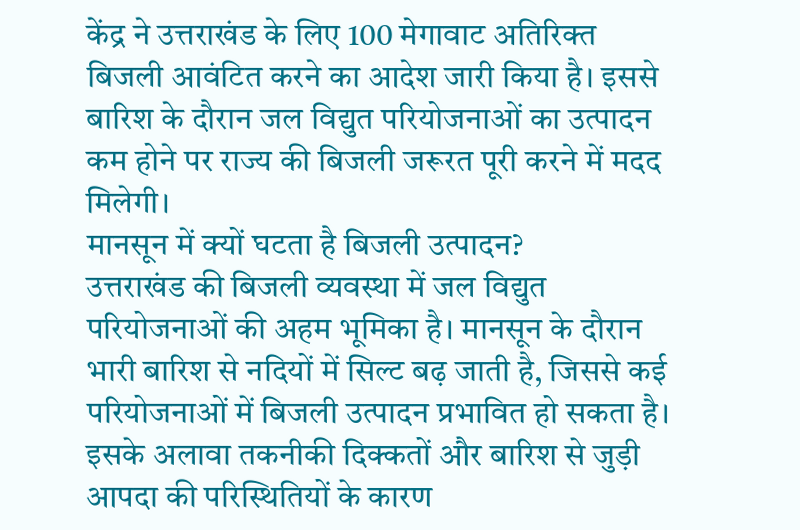केंद्र ने उत्तराखंड के लिए 100 मेगावाट अतिरिक्त बिजली आवंटित करने का आदेश जारी किया है। इससे बारिश के दौरान जल विद्युत परियोजनाओं का उत्पादन कम होने पर राज्य की बिजली जरूरत पूरी करने में मदद मिलेगी।
मानसून में क्यों घटता है बिजली उत्पादन?
उत्तराखंड की बिजली व्यवस्था में जल विद्युत परियोजनाओं की अहम भूमिका है। मानसून के दौरान भारी बारिश से नदियों में सिल्ट बढ़ जाती है, जिससे कई परियोजनाओं में बिजली उत्पादन प्रभावित हो सकता है। इसके अलावा तकनीकी दिक्कतों और बारिश से जुड़ी आपदा की परिस्थितियों के कारण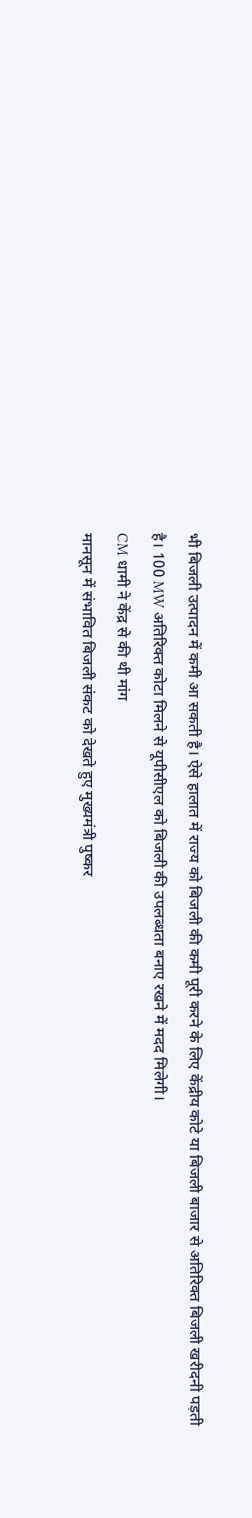भी बिजली उत्पादन में कमी आ सकती है। ऐसे हालात में राज्य को बिजली की कमी पूरी करने के लिए केंद्रीय कोटे या बिजली बाजार से अतिरिक्त बिजली खरीदनी पड़ती है। 100 MW अतिरिक्त कोटा मिलने से यूपीसीएल को बिजली की उपलब्धता बनाए रखने में मदद मिलेगी।
CM धामी ने केंद्र से की थी मांग
मानसून में संभावित बिजली संकट को देखते हुए मुख्यमंत्री पुष्कर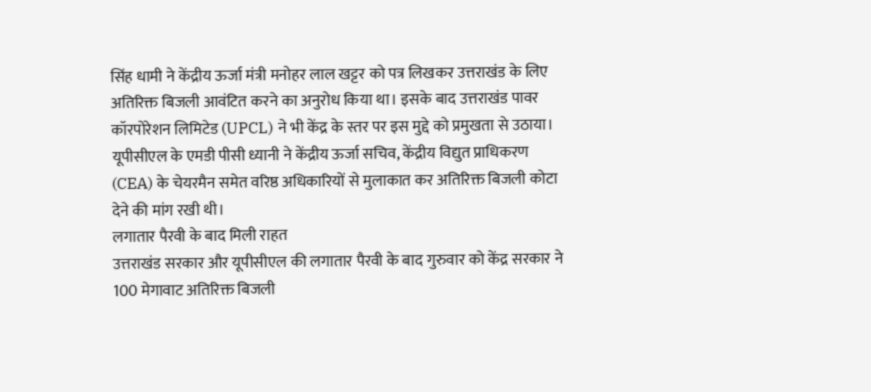सिंह धामी ने केंद्रीय ऊर्जा मंत्री मनोहर लाल खट्टर को पत्र लिखकर उत्तराखंड के लिए अतिरिक्त बिजली आवंटित करने का अनुरोध किया था। इसके बाद उत्तराखंड पावर कॉरपोरेशन लिमिटेड (UPCL) ने भी केंद्र के स्तर पर इस मुद्दे को प्रमुखता से उठाया। यूपीसीएल के एमडी पीसी ध्यानी ने केंद्रीय ऊर्जा सचिव, केंद्रीय विद्युत प्राधिकरण (CEA) के चेयरमैन समेत वरिष्ठ अधिकारियों से मुलाकात कर अतिरिक्त बिजली कोटा देने की मांग रखी थी।
लगातार पैरवी के बाद मिली राहत
उत्तराखंड सरकार और यूपीसीएल की लगातार पैरवी के बाद गुरुवार को केंद्र सरकार ने 100 मेगावाट अतिरिक्त बिजली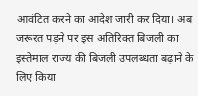आवंटित करने का आदेश जारी कर दिया। अब जरूरत पड़ने पर इस अतिरिक्त बिजली का इस्तेमाल राज्य की बिजली उपलब्धता बढ़ाने के लिए किया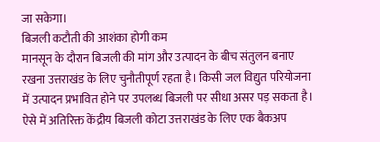जा सकेगा।
बिजली कटौती की आशंका होगी कम
मानसून के दौरान बिजली की मांग और उत्पादन के बीच संतुलन बनाए रखना उत्तराखंड के लिए चुनौतीपूर्ण रहता है। किसी जल विद्युत परियोजना में उत्पादन प्रभावित होने पर उपलब्ध बिजली पर सीधा असर पड़ सकता है। ऐसे में अतिरिक्त केंद्रीय बिजली कोटा उत्तराखंड के लिए एक बैकअप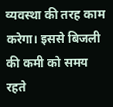व्यवस्था की तरह काम करेगा। इससे बिजली की कमी को समय रहते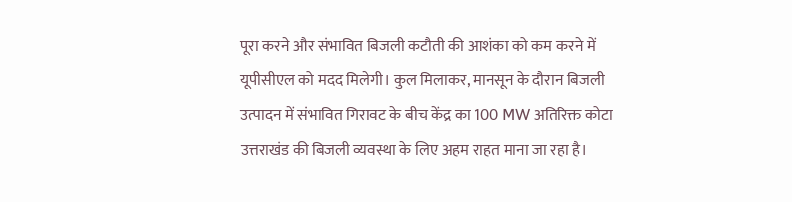पूरा करने और संभावित बिजली कटौती की आशंका को कम करने में यूपीसीएल को मदद मिलेगी। कुल मिलाकर, मानसून के दौरान बिजली उत्पादन में संभावित गिरावट के बीच केंद्र का 100 MW अतिरिक्त कोटा उत्तराखंड की बिजली व्यवस्था के लिए अहम राहत माना जा रहा है।